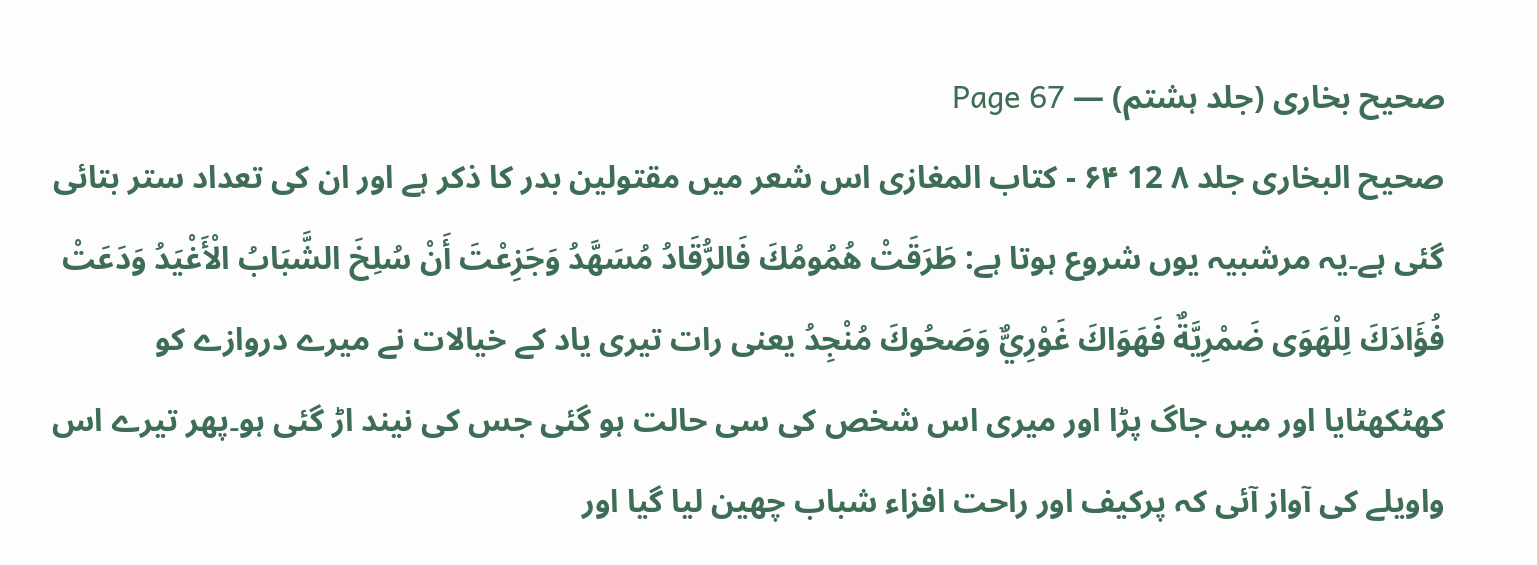صحیح بخاری (جلد ہشتم) — Page 67
صحيح البخاری جلد ۸ 12 ۶۴ - کتاب المغازی اس شعر میں مقتولین بدر کا ذکر ہے اور ان کی تعداد ستر بتائی گئی ہے۔یہ مرشبیہ یوں شروع ہوتا ہے: طَرَقَتْ هُمُومُكَ فَالرُّقَادُ مُسَهَّدُ وَجَزِعْتَ أَنْ سُلِخَ الشَّبَابُ الْأَغْيَدُ وَدَعَتْ فُؤَادَكَ لِلْهَوَى ضَمْرِيَّةٌ فَهَوَاكَ غَوْرِيٌّ وَصَحُوكَ مُنْجِدُ یعنی رات تیری یاد کے خیالات نے میرے دروازے کو کھٹکھٹایا اور میں جاگ پڑا اور میری اس شخص کی سی حالت ہو گئی جس کی نیند اڑ گئی ہو۔پھر تیرے اس واویلے کی آواز آئی کہ پرکیف اور راحت افزاء شباب چھین لیا گیا اور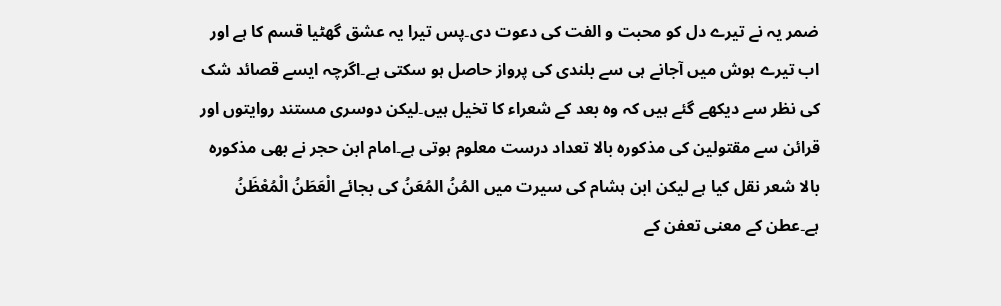ضمر یہ نے تیرے دل کو محبت و الفت کی دعوت دی۔پس تیرا یہ عشق گھٹیا قسم کا ہے اور اب تیرے ہوش میں آجانے ہی سے بلندی کی پرواز حاصل ہو سکتی ہے۔اگرچہ ایسے قصائد شک کی نظر سے دیکھے گئے ہیں کہ وہ بعد کے شعراء کا تخیل ہیں۔لیکن دوسری مستند روایتوں اور قرائن سے مقتولین کی مذکورہ بالا تعداد درست معلوم ہوتی ہے۔امام ابن حجر نے بھی مذکورہ بالا شعر نقل کیا ہے لیکن ابن ہشام کی سیرت میں المُنُ المُعَنُ کی بجائے الْعَطَنُ الْمُعْظَنُ ہے۔عطن کے معنی تعفن کے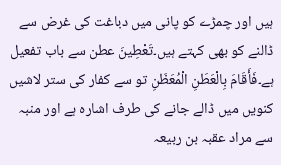ہیں اور چمڑے کو پانی میں دباغت کی غرض سے ڈالنے کو بھی کہتے ہیں۔تَعْطِينَ عطن سے باب تفعیل ہے۔فَأَقَامَ بِالْعَطَنِ الْمُعَظَنِ تو سے کفار کی ستر لاشیں کنویں میں ڈالے جانے کی طرف اشارہ ہے اور منبہ سے مراد عقبہ بن ربیعہ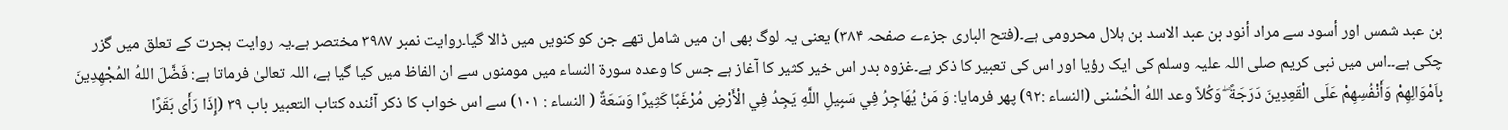بن عبد شمس اور أسود سے مراد أنود بن عبد الاسد بن ہلال محرومی ہے۔(فتح الباری جزءے صفحہ ۳۸۴) یعنی یہ لوگ بھی ان میں شامل تھے جن کو کنویں میں ڈالا گیا۔روایت نمبر ۳۹۸۷ مختصر ہے۔یہ روایت ہجرت کے تعلق میں گزر چکی ہے۔۔اس میں نبی کریم صلی اللہ علیہ وسلم کی ایک رؤیا اور اس کی تعبیر کا ذکر ہے۔غزوہ بدر اس خیر کثیر کا آغاز ہے جس کا وعدہ سورۃ النساء میں مومنوں سے ان الفاظ میں کیا گیا ہے، اللہ تعالیٰ فرماتا ہے: فَضَّلَ اللهُ المُجْهِدِينَ بِاَمْوَالِهِمْ وَأَنْفُسِهِمْ عَلَى الْقَعِدِينَ دَرَجَةً ۖ وَكُلاً وعد اللهُ الْحُسْنى (النساء :۹۲) پھر فرمایا: وَ مَنْ يُهَاجِرُ فِي سَبِيلِ اللَّهِ يَجِدُ فِي الْأَرْضِ مُرْغَبًا كَثِيرًا وَسَعَةٌ ( النساء : ۱۰۱) سے اس خواب کا ذکر آئندہ کتاب التعبير باب ۳۹ (إِذَا رَأَى بَقَرًا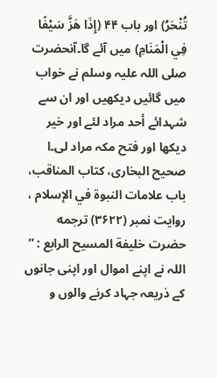تُنْحَرُ) اور باب ۴۴ (إِذَا هَزَّ سَيْفًا فِي الْمَنَامِ) میں آئے گا۔آنحضرت صلی اللہ علیہ وسلم نے خواب میں گائیں دیکھیں اور ان سے شہدائے أحد مراد لئے اور خیر دیکھا اور فتح مکہ مراد لی۔ا صحيح البخاری، کتاب المناقب، باب علامات النبوة في الإسلام ، روایت نمبر (۳۶۲۲) ترجمه حضرت خلیفة المسیح الرابع : ” اللہ نے اپنے اموال اور اپنی جانوں کے ذریعہ جہاد کرنے والوں و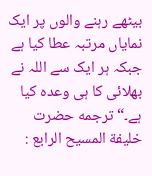بیٹھے رہنے والوں پر ایک نمایاں مرتبہ عطا کیا ہے جبکہ ہر ایک سے اللہ نے بھلائی کا ہی وعدہ کیا ہے۔“ ترجمه حضرت خلیفة المسیح الرابع :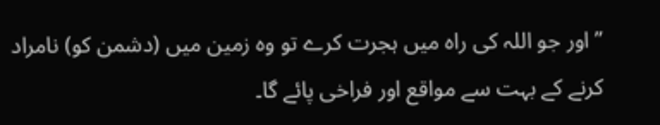” اور جو اللہ کی راہ میں ہجرت کرے تو وہ زمین میں (دشمن کو) نامراد کرنے کے بہت سے مواقع اور فراخی پائے گا۔